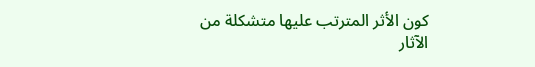كون الأثر المترتب عليها متشكلة من الآثار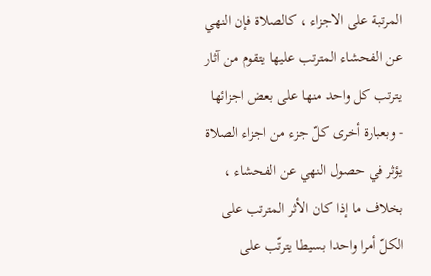المرتبة على الاجزاء ، كالصلاة فإن النهي عن الفحشاء المترتب عليها يتقوم من آثار يترتب كل واحد منها على بعض اجزائها - وبعبارة أخرى كلّ جزء من اجزاء الصلاة يؤثر في حصول النهي عن الفحشاء ، بخلاف ما إذا كان الأثر المترتب على الكلّ أمرا واحدا بسيطا يترتّب على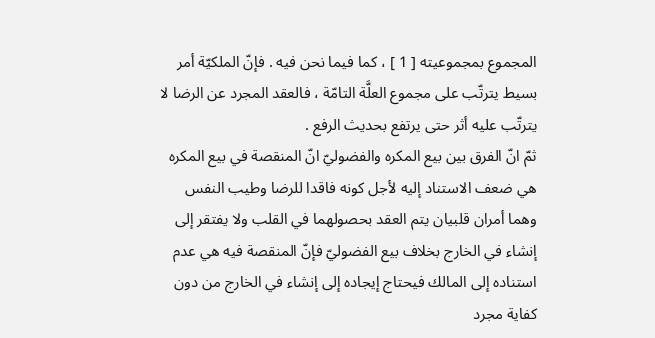المجموع بمجموعيته [ 1 ] ، كما فيما نحن فيه . فإنّ الملكيّة أمر بسيط يترتّب على مجموع العلَّة التامّة ، فالعقد المجرد عن الرضا لا يترتّب عليه أثر حتى يرتفع بحديث الرفع .
ثمّ انّ الفرق بين بيع المكره والفضوليّ انّ المنقصة في بيع المكره هي ضعف الاستناد إليه لأجل كونه فاقدا للرضا وطيب النفس وهما أمران قلبيان يتم العقد بحصولهما في القلب ولا يفتقر إلى إنشاء في الخارج بخلاف بيع الفضوليّ فإنّ المنقصة فيه هي عدم استناده إلى المالك فيحتاج إيجاده إلى إنشاء في الخارج من دون كفاية مجرد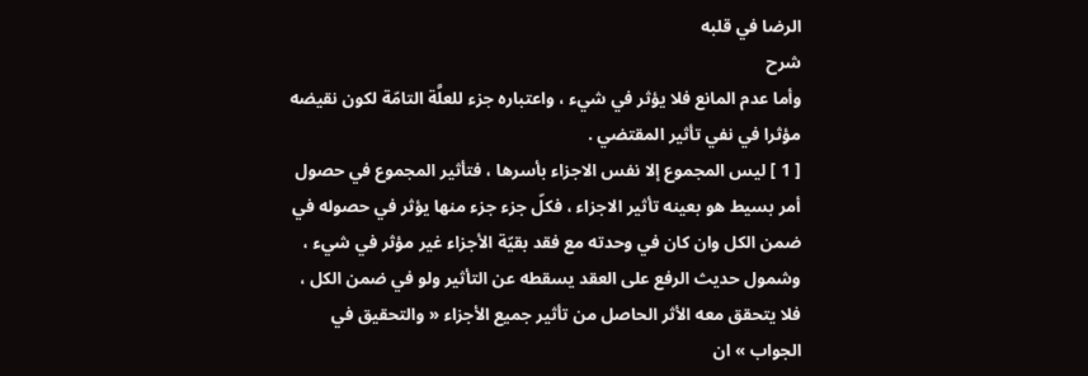الرضا في قلبه
شرح
وأما عدم المانع فلا يؤثر في شيء ، واعتباره جزء للعلَّة التامّة لكون نقيضه مؤثرا في نفي تأثير المقتضي .
[ 1 ] ليس المجموع إلا نفس الاجزاء بأسرها ، فتأثير المجموع في حصول أمر بسيط هو بعينه تأثير الاجزاء ، فكلّ جزء جزء منها يؤثر في حصوله في ضمن الكل وان كان في وحدته مع فقد بقيّة الأجزاء غير مؤثر في شيء ، وشمول حديث الرفع على العقد يسقطه عن التأثير ولو في ضمن الكل ، فلا يتحقق معه الأثر الحاصل من تأثير جميع الأجزاء « والتحقيق في الجواب » ان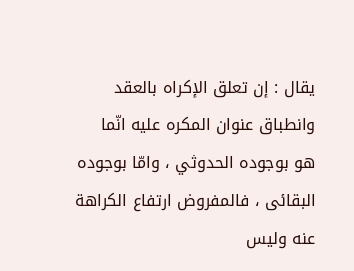يقال : إن تعلق الإكراه بالعقد وانطباق عنوان المكره عليه انّما هو بوجوده الحدوثي ، وامّا بوجوده البقائى ، فالمفروض ارتفاع الكراهة عنه وليس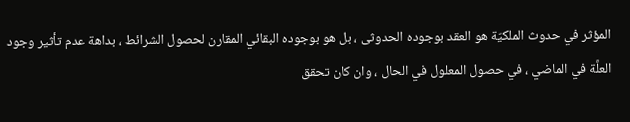المؤثر في حدوث الملكيّة هو العقد بوجوده الحدوثى ، بل هو بوجوده البقائي المقارن لحصول الشرائط ، بداهة عدم تأثير وجود العلَّة في الماضي ، في حصول المعلول في الحال ، وان كان تحقق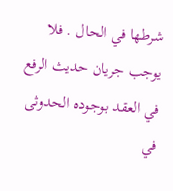شرطها في الحال . فلا يوجب جريان حديث الرفع في العقد بوجوده الحدوثى في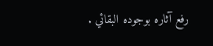رفع آثاره بوجوده البقائي .